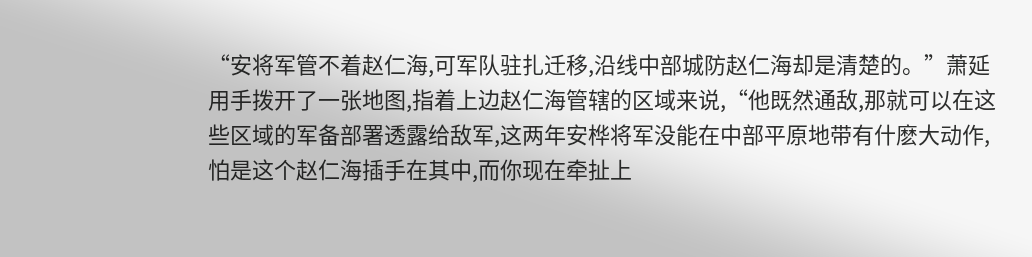“安将军管不着赵仁海,可军队驻扎迁移,沿线中部城防赵仁海却是清楚的。”萧延用手拨开了一张地图,指着上边赵仁海管辖的区域来说,“他既然通敌,那就可以在这些区域的军备部署透露给敌军,这两年安桦将军没能在中部平原地带有什麽大动作,怕是这个赵仁海插手在其中,而你现在牵扯上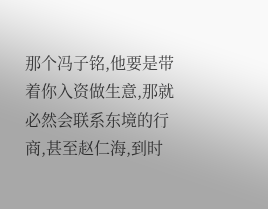那个冯子铭,他要是带着你入资做生意,那就必然会联系东境的行商,甚至赵仁海,到时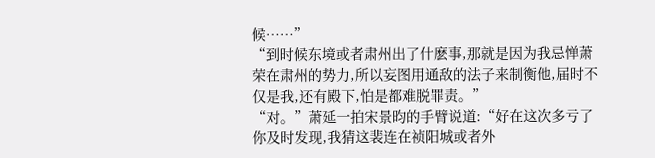候……”
“到时候东境或者肃州出了什麽事,那就是因为我忌惮萧荣在肃州的势力,所以妄图用通敌的法子来制衡他,届时不仅是我,还有殿下,怕是都难脱罪责。”
“对。”萧延一拍宋景昀的手臂说道:“好在这次多亏了你及时发现,我猜这裴连在祯阳城或者外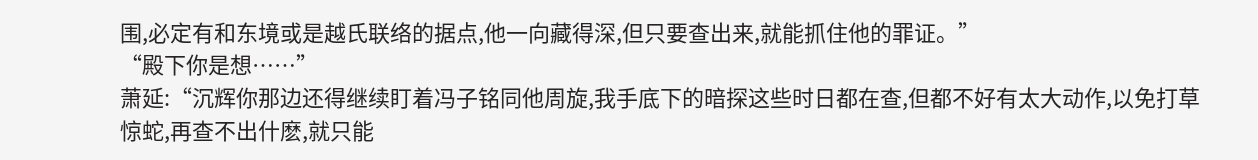围,必定有和东境或是越氏联络的据点,他一向藏得深,但只要查出来,就能抓住他的罪证。”
“殿下你是想……”
萧延:“沉辉你那边还得继续盯着冯子铭同他周旋,我手底下的暗探这些时日都在查,但都不好有太大动作,以免打草惊蛇,再查不出什麽,就只能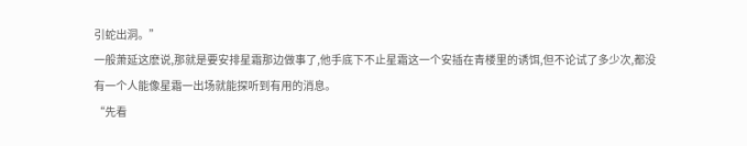引蛇出洞。”
一般萧延这麽说,那就是要安排星霜那边做事了,他手底下不止星霜这一个安插在青楼里的诱饵,但不论试了多少次,都没有一个人能像星霜一出场就能探听到有用的消息。
“先看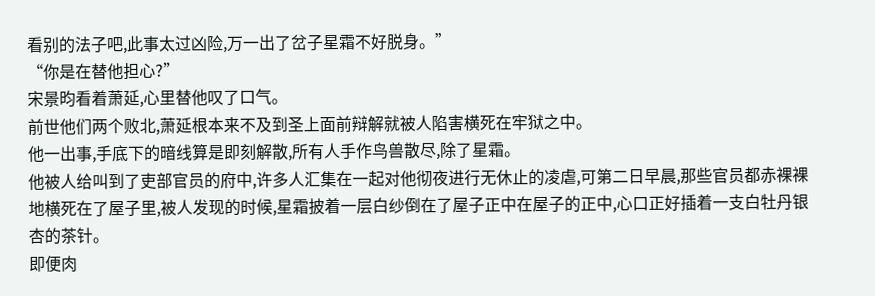看别的法子吧,此事太过凶险,万一出了岔子星霜不好脱身。”
“你是在替他担心?”
宋景昀看着萧延,心里替他叹了口气。
前世他们两个败北,萧延根本来不及到圣上面前辩解就被人陷害横死在牢狱之中。
他一出事,手底下的暗线算是即刻解散,所有人手作鸟兽散尽,除了星霜。
他被人给叫到了吏部官员的府中,许多人汇集在一起对他彻夜进行无休止的凌虐,可第二日早晨,那些官员都赤裸裸地横死在了屋子里,被人发现的时候,星霜披着一层白纱倒在了屋子正中在屋子的正中,心口正好插着一支白牡丹银杏的茶针。
即便肉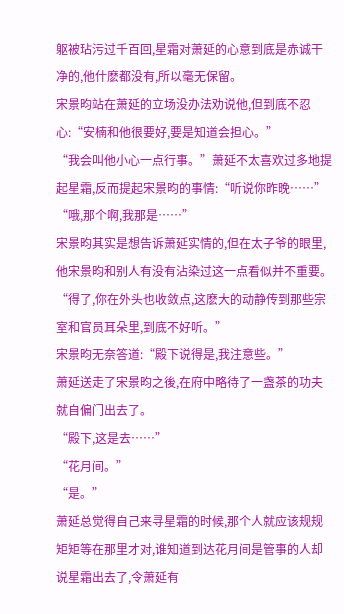躯被玷污过千百回,星霜对萧延的心意到底是赤诚干净的,他什麽都没有,所以毫无保留。
宋景昀站在萧延的立场没办法劝说他,但到底不忍心:“安楠和他很要好,要是知道会担心。”
“我会叫他小心一点行事。”萧延不太喜欢过多地提起星霜,反而提起宋景昀的事情:“听说你昨晚……”
“哦,那个啊,我那是……”
宋景昀其实是想告诉萧延实情的,但在太子爷的眼里,他宋景昀和别人有没有沾染过这一点看似并不重要。
“得了,你在外头也收敛点,这麽大的动静传到那些宗室和官员耳朵里,到底不好听。”
宋景昀无奈答道:“殿下说得是,我注意些。”
萧延送走了宋景昀之後,在府中略待了一盏茶的功夫就自偏门出去了。
“殿下,这是去……”
“花月间。”
“是。”
萧延总觉得自己来寻星霜的时候,那个人就应该规规矩矩等在那里才对,谁知道到达花月间是管事的人却说星霜出去了,令萧延有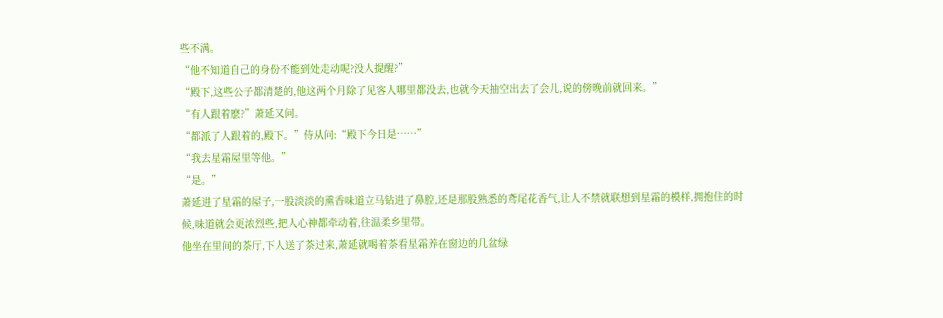些不满。
“他不知道自己的身份不能到处走动呢?没人提醒?”
“殿下,这些公子都清楚的,他这两个月除了见客人哪里都没去,也就今天抽空出去了会儿,说的傍晚前就回来。”
“有人跟着麽?”萧延又问。
“都派了人跟着的,殿下。”侍从问:“殿下今日是……”
“我去星霜屋里等他。”
“是。”
萧延进了星霜的屋子,一股淡淡的熏香味道立马钻进了鼻腔,还是那股熟悉的鸢尾花香气,让人不禁就联想到星霜的模样,拥抱住的时候,味道就会更浓烈些,把人心神都牵动着,往温柔乡里带。
他坐在里间的茶厅,下人送了茶过来,萧延就喝着茶看星霜养在窗边的几盆绿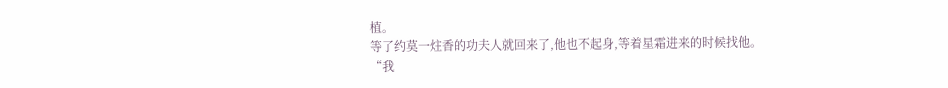植。
等了约莫一炷香的功夫人就回来了,他也不起身,等着星霜进来的时候找他。
“我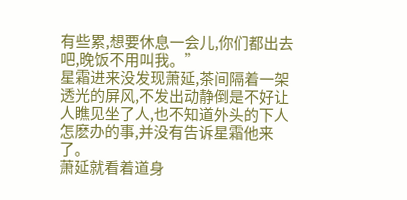有些累,想要休息一会儿,你们都出去吧,晚饭不用叫我。”
星霜进来没发现萧延,茶间隔着一架透光的屏风,不发出动静倒是不好让人瞧见坐了人,也不知道外头的下人怎麽办的事,并没有告诉星霜他来了。
萧延就看着道身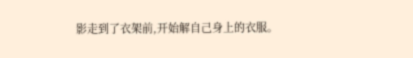影走到了衣架前,开始解自己身上的衣服。